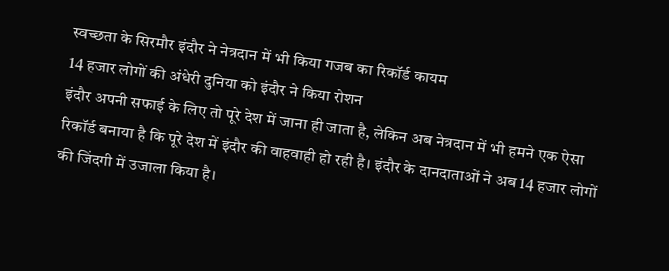स्वच्छता के सिरमौर इंदौर ने नेत्रदान में भी किया गजब का रिकॉर्ड कायम
14 हजार लोगों की अंधेरी दुनिया को इंदौर ने किया रोशन
इंदौर अपनी सफाई के लिए तो पूरे देश में जाना ही जाता है, लेकिन अब नेत्रदान में भी हमने एक ऐसा रिकॉर्ड बनाया है कि पूरे देश में इंदौर की वाहवाही हो रही है। इंदौर के दानदाताओं ने अब 14 हजार लोगों की जिंदगी में उजाला किया है।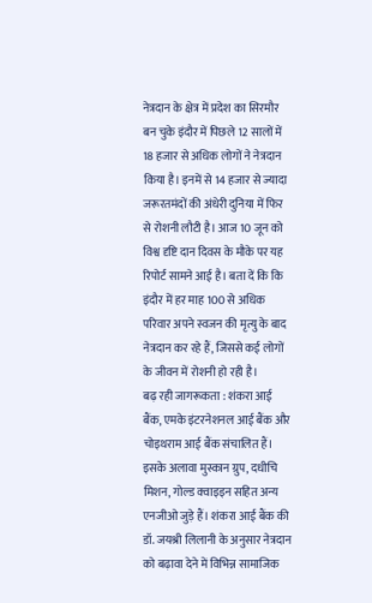नेत्रदान के क्षेत्र में प्रदेश का सिरमौर बन चुके इंदौर में पिछले 12 सालों में 18 हजार से अधिक लोगों ने नेत्रदान किया है। इनमें से 14 हजार से ज्यादा जरूरतमंदों की अंधेरी दुनिया में फिर से रोशनी लौटी है। आज 10 जून को विश्व दृष्टि दान दिवस के मौके पर यह रिपोर्ट सामने आई है। बता दें कि कि इंदौर में हर माह 100 से अधिक परिवार अपने स्वजन की मृत्यु के बाद नेत्रदान कर रहे हैं, जिससे कई लोगों के जीवन में रोशनी हो रही है।
बढ़ रही जागरूकता : शंकरा आई बैंक, एमके इंटरनेशनल आई बैंक और चोइथराम आई बैंक संचालित हैं। इसके अलावा मुस्कान ग्रुप, दधीचि मिशन, गोल्ड क्वाइइन सहित अन्य एनजीओ जुड़े हैं। शंकरा आई बैंक की डॉ. जयश्री लिलानी के अनुसार नेत्रदान को बढ़ावा देने में विभिन्न सामाजिक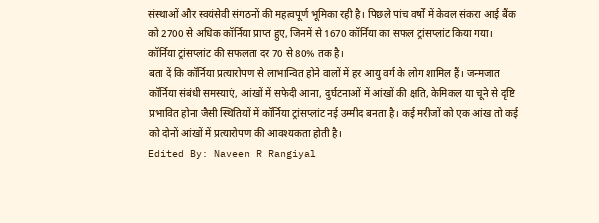संस्थाओं और स्वयंसेवी संगठनों की महत्वपूर्ण भूमिका रही है। पिछले पांच वर्षों में केवल संकरा आई बैंक को 2700 से अधिक कॉर्निया प्राप्त हुए, जिनमें से 1670 कॉर्निया का सफल ट्रांसप्लांट किया गया। कॉर्निया ट्रांसप्लांट की सफलता दर 70 से 80% तक है।
बता दें कि कॉर्निया प्रत्यारोपण से लाभान्वित होने वालों में हर आयु वर्ग के लोग शामिल हैं। जन्मजात कॉर्निया संबंधी समस्याएं, आंखों में सफेदी आना, दुर्घटनाओं में आंखों की क्षति, केमिकल या चूने से दृष्टि प्रभावित होना जैसी स्थितियों में कॉर्निया ट्रांसप्लांट नई उम्मीद बनता है। कई मरीजों को एक आंख तो कई को दोनों आंखों में प्रत्यारोपण की आवश्यकता होती है।
Edited By: Naveen R Rangiyal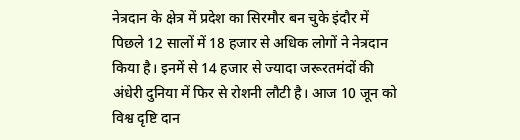नेत्रदान के क्षेत्र में प्रदेश का सिरमौर बन चुके इंदौर में पिछले 12 सालों में 18 हजार से अधिक लोगों ने नेत्रदान किया है। इनमें से 14 हजार से ज्यादा जरूरतमंदों की अंधेरी दुनिया में फिर से रोशनी लौटी है। आज 10 जून को विश्व दृष्टि दान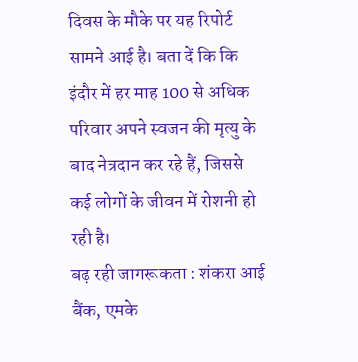दिवस के मौके पर यह रिपोर्ट सामने आई है। बता दें कि कि इंदौर में हर माह 100 से अधिक परिवार अपने स्वजन की मृत्यु के बाद नेत्रदान कर रहे हैं, जिससे कई लोगों के जीवन में रोशनी हो रही है।
बढ़ रही जागरूकता : शंकरा आई बैंक, एमके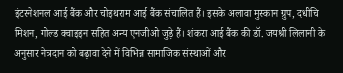इंटरनेशनल आई बैंक और चोइथराम आई बैंक संचालित हैं। इसके अलावा मुस्कान ग्रुप, दधीचि मिशन, गोल्ड क्वाइइन सहित अन्य एनजीओ जुड़े हैं। शंकरा आई बैंक की डॉ. जयश्री लिलानी के अनुसार नेत्रदान को बढ़ावा देने में विभिन्न सामाजिक संस्थाओं और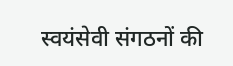स्वयंसेवी संगठनों की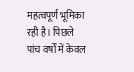महत्वपूर्ण भूमिका रही है। पिछले पांच वर्षों में केवल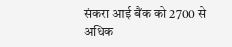संकरा आई बैंक को 2700 से अधिक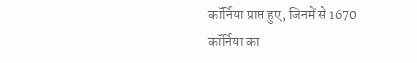कॉर्निया प्राप्त हुए, जिनमें से 1670 कॉर्निया का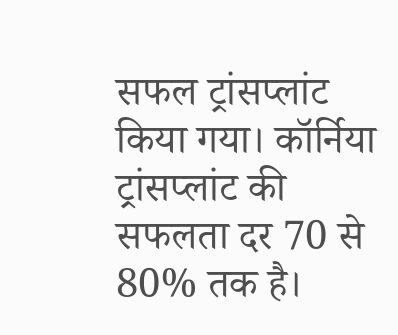सफल ट्रांसप्लांट किया गया। कॉर्निया ट्रांसप्लांट की सफलता दर 70 से 80% तक है।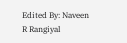Edited By: Naveen R Rangiyal